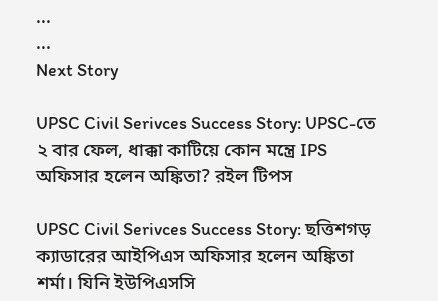...
...
Next Story

UPSC Civil Serivces Success Story: UPSC-তে ২ বার ফেল, ধাক্কা কাটিয়ে কোন মন্ত্রে IPS অফিসার হলেন অঙ্কিতা? রইল টিপস

UPSC Civil Serivces Success Story: ছত্তিশগড় ক্যাডারের আইপিএস অফিসার হলেন অঙ্কিতা শর্মা। যিনি ইউপিএসসি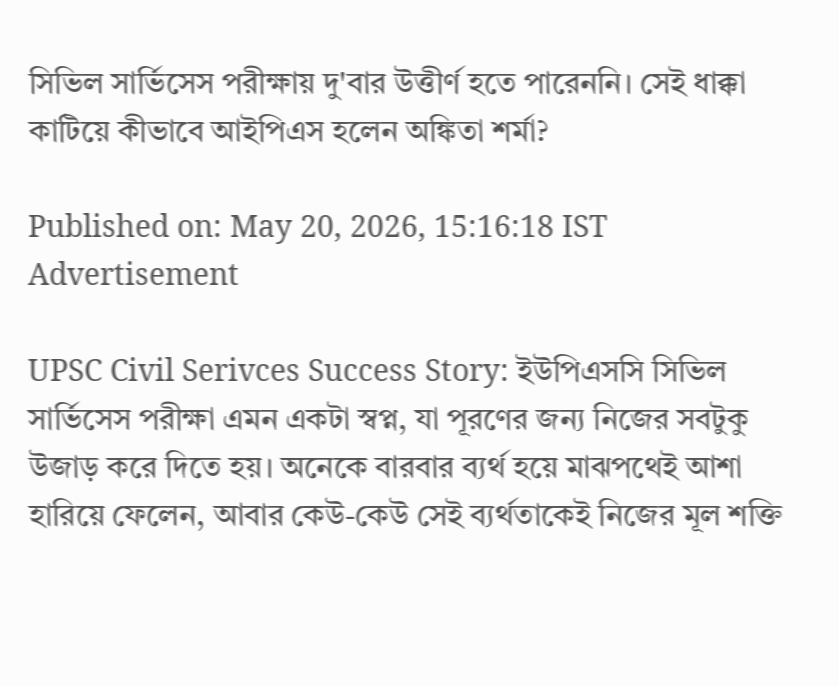সিভিল সার্ভিসেস পরীক্ষায় দু'বার উত্তীর্ণ হতে পারেননি। সেই ধাক্কা কাটিয়ে কীভাবে আইপিএস হলেন অঙ্কিতা শর্মা?

Published on: May 20, 2026, 15:16:18 IST
Advertisement

UPSC Civil Serivces Success Story: ইউপিএসসি সিভিল সার্ভিসেস পরীক্ষা এমন একটা স্বপ্ন, যা পূরণের জন্য নিজের সবটুকু উজাড় করে দিতে হয়। অনেকে বারবার ব্যর্থ হয়ে মাঝপথেই আশা হারিয়ে ফেলেন, আবার কেউ-কেউ সেই ব্যর্থতাকেই নিজের মূল শক্তি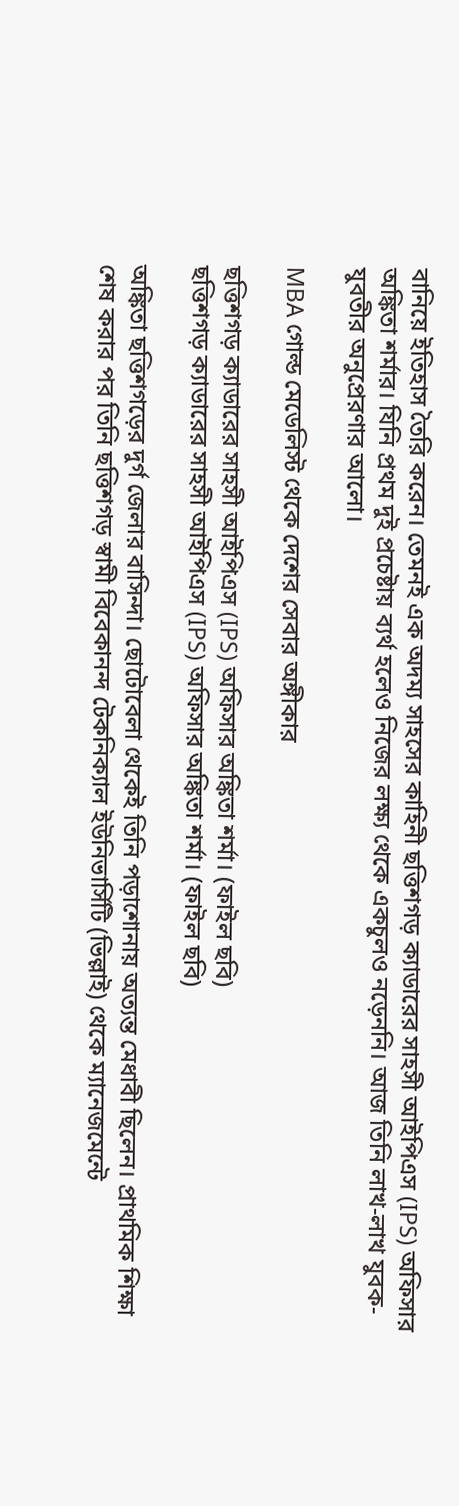বানিয়ে ইতিহাস তৈরি করেন। তেমনই এক অদম্য সাহসের কাহিনী ছত্তিশগড় ক্যাডারের সাহসী আইপিএস (IPS) অফিসার অঙ্কিতা শর্মার। যিনি প্রথম দুই প্রচেষ্টায় ব্যর্থ হলেও নিজের লক্ষ্য থেকে একচুলও নড়েননি। আজ তিনি লাখ-লাখ যুবক-যুবতীর অনুপ্রেরণার আলো।

MBA গোল্ড মেডেলিস্ট থেকে দেশের সেবার অঙ্গীকার

ছত্তিশগড় ক্যাডারের সাহসী আইপিএস (IPS) অফিসার অঙ্কিতা শর্মা। (ফাইল ছবি)
ছত্তিশগড় ক্যাডারের সাহসী আইপিএস (IPS) অফিসার অঙ্কিতা শর্মা। (ফাইল ছবি)

অঙ্কিতা ছত্তিশগড়ের দুর্গ জেলার বাসিন্দা। ছোটোবেলা থেকেই তিনি পড়াশোনায় অত্যন্ত মেধাবী ছিলেন। প্রাথমিক শিক্ষা শেষ করার পর তিনি ছত্তিশগড় স্বামী বিবেকানন্দ টেকনিক্যাল ইউনিভার্সিটি (ভিল্লাই) থেকে ম্যানেজমেন্টে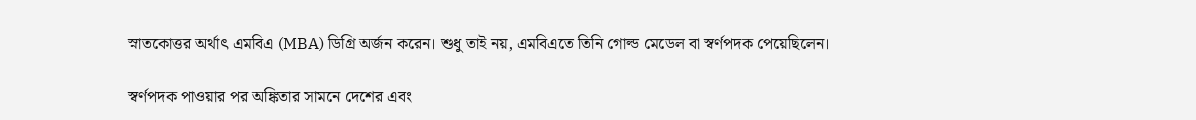স্নাতকোত্তর অর্থাৎ এমবিএ (MBA) ডিগ্রি অর্জন করেন। শুধু তাই নয়, এমবিএতে তিনি গোল্ড মেডেল বা স্বর্ণপদক পেয়েছিলেন।

স্বর্ণপদক পাওয়ার পর অঙ্কিতার সামনে দেশের এবং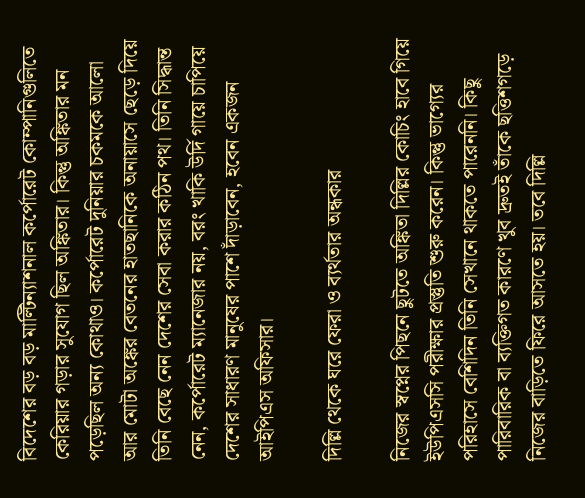বিদেশের বড় বড় মাল্টিন্যাশনাল কর্পোরেট কোম্পানিগুলিতে কেরিয়ার গড়ার সুযোগ ছিল অঙ্কিতার। কিন্তু অঙ্কিতার মন পড়েছিল অন্য কোথাও। কর্পোরেট দুনিয়ার চকমকে আলো আর মোটা অঙ্কের বেতনের হাতছানিকে অনায়াসে ছেড়ে দিয়ে তিনি বেছে নেন দেশের সেবা করার কঠিন পথ। তিনি সিদ্ধান্ত নেন, কর্পোরেট ম্যানেজার নয়, বরং খাকি উর্দি গায়ে চাপিয়ে দেশের সাধারণ মানুষের পাশে দাঁড়াবেন, হবেন একজন আইপিএস অফিসার।

দিল্লি থেকে ঘরে ফেরা ও ব্যর্থতার অন্ধকার

নিজের স্বপ্নের পিছনে ছুটতে অঙ্কিতা দিল্লির কোচিং হাবে গিয়ে ইউপিএসসি পরীক্ষার প্রস্তুতি শুরু করেন। কিন্তু ভাগ্যের পরিহাসে বেশিদিন তিনি সেখানে থাকতে পারেননি। কিছু পারিবারিক বা ব্যক্তিগত কারণে খুব দ্রুতই তাঁকে ছত্তিশগড়ে নিজের বাড়িতে ফিরে আসতে হয়। তবে দিল্লি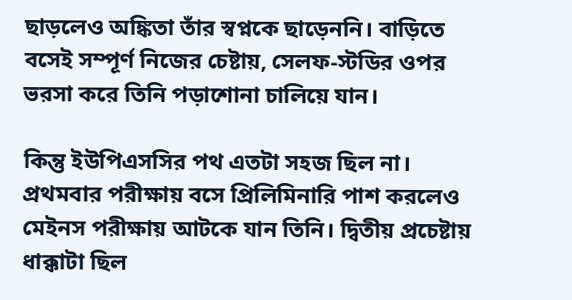ছাড়লেও অঙ্কিতা তাঁর স্বপ্নকে ছাড়েননি। বাড়িতে বসেই সম্পূর্ণ নিজের চেষ্টায়, সেলফ-স্টডির ওপর ভরসা করে তিনি পড়াশোনা চালিয়ে যান।

কিন্তু ইউপিএসসির পথ এতটা সহজ ছিল না। প্রথমবার পরীক্ষায় বসে প্রিলিমিনারি পাশ করলেও মেইনস পরীক্ষায় আটকে যান তিনি। দ্বিতীয় প্রচেষ্টায় ধাক্কাটা ছিল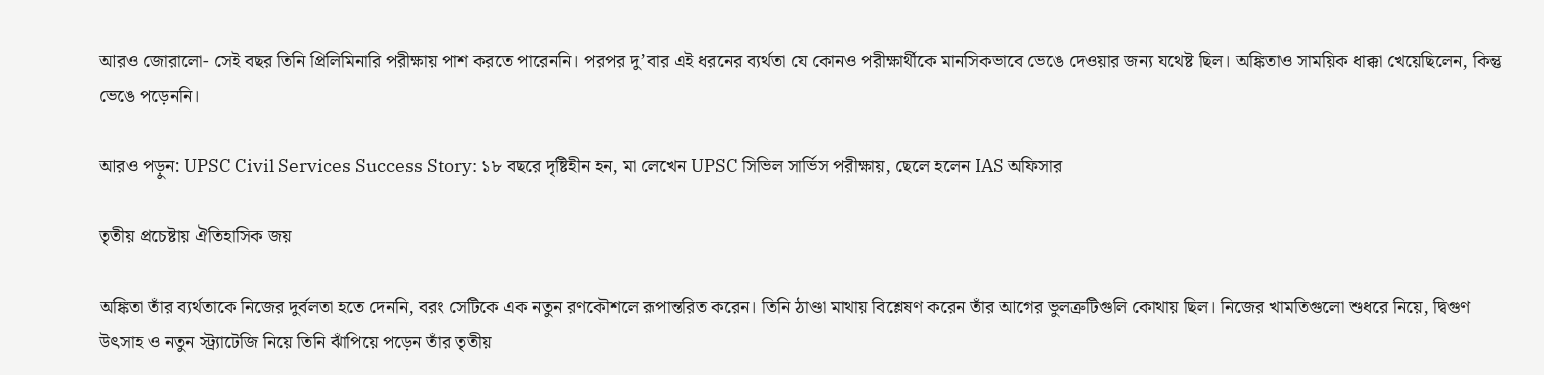আরও জোরালো- সেই বছর তিনি প্রিলিমিনারি পরীক্ষায় পাশ করতে পারেননি। পরপর দু’বার এই ধরনের ব্যর্থতা যে কোনও পরীক্ষার্থীকে মানসিকভাবে ভেঙে দেওয়ার জন্য যথেষ্ট ছিল। অঙ্কিতাও সাময়িক ধাক্কা খেয়েছিলেন, কিন্তু ভেঙে পড়েননি।

আরও পড়ুন: UPSC Civil Services Success Story: ১৮ বছরে দৃষ্টিহীন হন, মা লেখেন UPSC সিভিল সার্ভিস পরীক্ষায়, ছেলে হলেন IAS অফিসার

তৃতীয় প্রচেষ্টায় ঐতিহাসিক জয়

অঙ্কিতা তাঁর ব্যর্থতাকে নিজের দুর্বলতা হতে দেননি, বরং সেটিকে এক নতুন রণকৌশলে রূপান্তরিত করেন। তিনি ঠাণ্ডা মাথায় বিশ্লেষণ করেন তাঁর আগের ভুলত্রুটিগুলি কোথায় ছিল। নিজের খামতিগুলো শুধরে নিয়ে, দ্বিগুণ উৎসাহ ও নতুন স্ট্র্যাটেজি নিয়ে তিনি ঝাঁপিয়ে পড়েন তাঁর তৃতীয়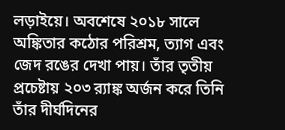লড়াইয়ে। অবশেষে ২০১৮ সালে অঙ্কিতার কঠোর পরিশ্রম, ত্যাগ এবং জেদ রঙের দেখা পায়। তাঁর তৃতীয় প্রচেষ্টায় ২০৩ র‍্যাঙ্ক অর্জন করে তিনি তাঁর দীর্ঘদিনের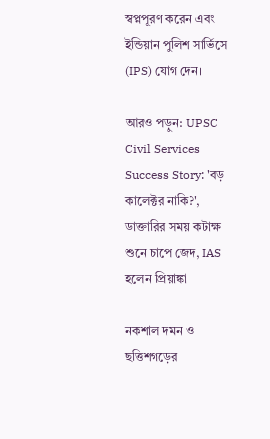স্বপ্নপূরণ করেন এবং ইন্ডিয়ান পুলিশ সার্ভিসে (IPS) যোগ দেন।

আরও পড়ুন: UPSC Civil Services Success Story: 'বড় কালেক্টর নাকি?', ডাক্তারির সময় কটাক্ষ শুনে চাপে জেদ, IAS হলেন প্রিয়াঙ্কা

নকশাল দমন ও ছত্তিশগড়ের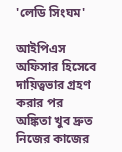'লেডি সিংঘম'

আইপিএস অফিসার হিসেবে দায়িত্বভার গ্রহণ করার পর অঙ্কিতা খুব দ্রুত নিজের কাজের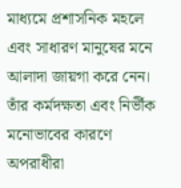মাধ্যমে প্রশাসনিক মহলে এবং সাধারণ মানুষের মনে আলাদা জায়গা করে নেন। তাঁর কর্মদক্ষতা এবং নির্ভীক মনোভাবের কারণে অপরাধীরা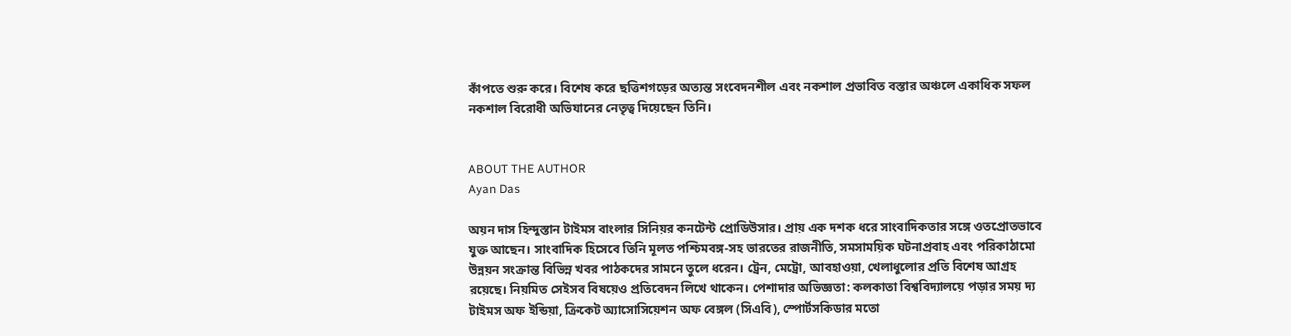কাঁপতে শুরু করে। বিশেষ করে ছত্তিশগড়ের অত্যন্ত সংবেদনশীল এবং নকশাল প্রভাবিত বস্তার অঞ্চলে একাধিক সফল নকশাল বিরোধী অভিযানের নেতৃত্ব দিয়েছেন তিনি।


ABOUT THE AUTHOR
Ayan Das

অয়ন দাস হিন্দুস্তান টাইমস বাংলার সিনিয়র কনটেন্ট প্রোডিউসার। প্রায় এক দশক ধরে সাংবাদিকতার সঙ্গে ওতপ্রোতভাবে যুক্ত আছেন। সাংবাদিক হিসেবে তিনি মূলত পশ্চিমবঙ্গ-সহ ভারতের রাজনীতি, সমসাময়িক ঘটনাপ্রবাহ এবং পরিকাঠামো উন্নয়ন সংক্রান্ত বিভিন্ন খবর পাঠকদের সামনে তুলে ধরেন। ট্রেন, মেট্রো, আবহাওয়া, খেলাধুলোর প্রতি বিশেষ আগ্রহ রয়েছে। নিয়মিত সেইসব বিষয়েও প্রতিবেদন লিখে থাকেন। পেশাদার অভিজ্ঞতা: কলকাতা বিশ্ববিদ্যালয়ে পড়ার সময় দ্য টাইমস অফ ইন্ডিয়া, ক্রিকেট অ্যাসোসিয়েশন অফ বেঙ্গল (সিএবি), স্পোর্টসকিডার মতো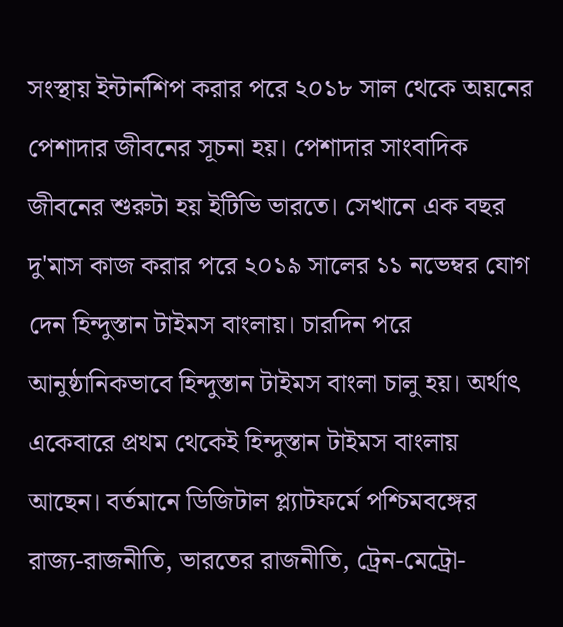সংস্থায় ইন্টার্নশিপ করার পরে ২০১৮ সাল থেকে অয়নের পেশাদার জীবনের সূচনা হয়। পেশাদার সাংবাদিক জীবনের শুরুটা হয় ইটিভি ভারতে। সেখানে এক বছর দু'মাস কাজ করার পরে ২০১৯ সালের ১১ নভেম্বর যোগ দেন হিন্দুস্তান টাইমস বাংলায়। চারদিন পরে আনুষ্ঠানিকভাবে হিন্দুস্তান টাইমস বাংলা চালু হয়। অর্থাৎ একেবারে প্রথম থেকেই হিন্দুস্তান টাইমস বাংলায় আছেন। বর্তমানে ডিজিটাল প্ল্যাটফর্মে পশ্চিমবঙ্গের রাজ্য-রাজনীতি, ভারতের রাজনীতি, ট্রেন-মেট্রো-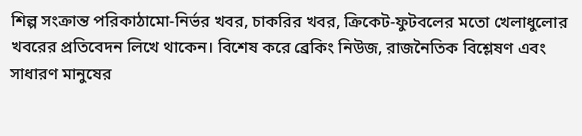শিল্প সংক্রান্ত পরিকাঠামো-নির্ভর খবর, চাকরির খবর, ক্রিকেট-ফুটবলের মতো খেলাধুলোর খবরের প্রতিবেদন লিখে থাকেন। বিশেষ করে ব্রেকিং নিউজ, রাজনৈতিক বিশ্লেষণ এবং সাধারণ মানুষের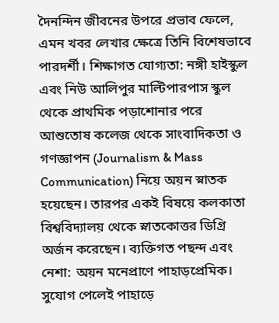দৈনন্দিন জীবনের উপরে প্রভাব ফেলে, এমন খবর লেখার ক্ষেত্রে তিনি বিশেষভাবে পারদর্শী। শিক্ষাগত যোগ্যতা: নঙ্গী হাইস্কুল এবং নিউ আলিপুর মাল্টিপারপাস স্কুল থেকে প্রাথমিক পড়াশোনার পরে আশুতোষ কলেজ থেকে সাংবাদিকতা ও গণজ্ঞাপন (Journalism & Mass Communication) নিয়ে অয়ন স্নাতক হয়েছেন। তারপর একই বিষয়ে কলকাতা বিশ্ববিদ্যালয় থেকে স্নাতকোত্তর ডিগ্রি অর্জন করেছেন। ব্যক্তিগত পছন্দ এবং নেশা: অয়ন মনেপ্রাণে পাহাড়প্রেমিক। সুযোগ পেলেই পাহাড়ে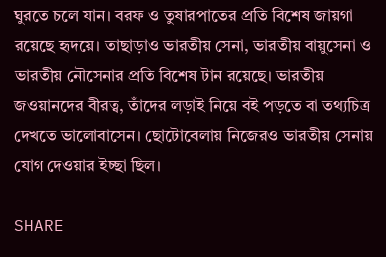ঘুরতে চলে যান। বরফ ও তুষারপাতের প্রতি বিশেষ জায়গা রয়েছে হৃদয়ে। তাছাড়াও ভারতীয় সেনা, ভারতীয় বায়ুসেনা ও ভারতীয় নৌসেনার প্রতি বিশেষ টান রয়েছে। ভারতীয় জওয়ানদের বীরত্ব, তাঁদের লড়াই নিয়ে বই পড়তে বা তথ্যচিত্র দেখতে ভালোবাসেন। ছোটোবেলায় নিজেরও ভারতীয় সেনায় যোগ দেওয়ার ইচ্ছা ছিল।

SHARE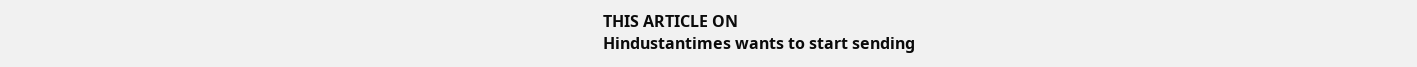THIS ARTICLE ON
Hindustantimes wants to start sending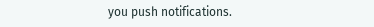you push notifications.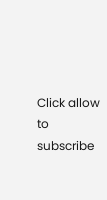Click allow to subscribe